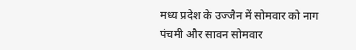मध्य प्रदेश के उज्जैन में सोमवार को नाग पंचमी और सावन सोमवार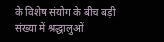के विशेष संयोग के बीच बड़ी संख्या में श्रद्धालुओं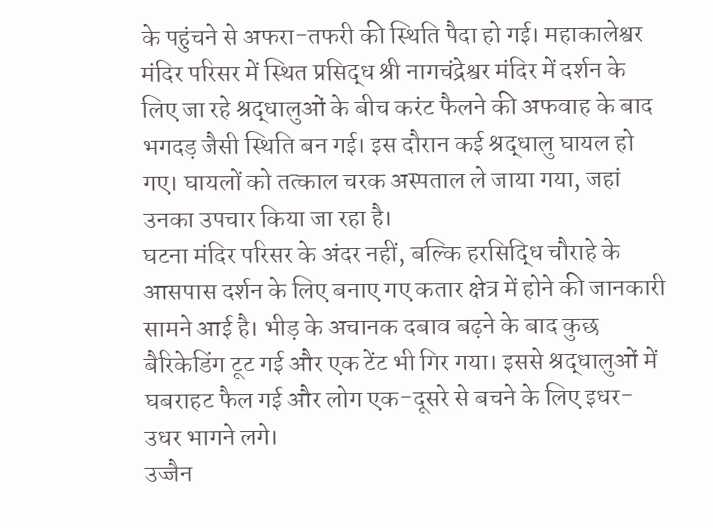के पहुंचने से अफरा-तफरी की स्थिति पैदा हो गई। महाकालेश्वर मंदिर परिसर में स्थित प्रसिद्ध श्री नागचंद्रेश्वर मंदिर में दर्शन के लिए जा रहे श्रद्धालुओं के बीच करंट फैलने की अफवाह के बाद भगदड़ जैसी स्थिति बन गई। इस दौरान कई श्रद्धालु घायल हो गए। घायलों को तत्काल चरक अस्पताल ले जाया गया, जहां उनका उपचार किया जा रहा है।
घटना मंदिर परिसर के अंदर नहीं, बल्कि हरसिद्धि चौराहे के आसपास दर्शन के लिए बनाए गए कतार क्षेत्र में होने की जानकारी सामने आई है। भीड़ के अचानक दबाव बढ़ने के बाद कुछ बैरिकेडिंग टूट गई और एक टेंट भी गिर गया। इससे श्रद्धालुओं में घबराहट फैल गई और लोग एक-दूसरे से बचने के लिए इधर-उधर भागने लगे।
उज्जैन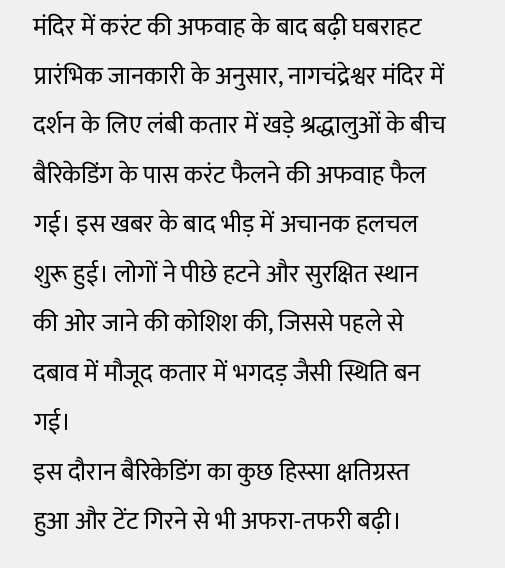मंदिर में करंट की अफवाह के बाद बढ़ी घबराहट
प्रारंभिक जानकारी के अनुसार, नागचंद्रेश्वर मंदिर में दर्शन के लिए लंबी कतार में खड़े श्रद्धालुओं के बीच बैरिकेडिंग के पास करंट फैलने की अफवाह फैल गई। इस खबर के बाद भीड़ में अचानक हलचल शुरू हुई। लोगों ने पीछे हटने और सुरक्षित स्थान की ओर जाने की कोशिश की, जिससे पहले से दबाव में मौजूद कतार में भगदड़ जैसी स्थिति बन गई।
इस दौरान बैरिकेडिंग का कुछ हिस्सा क्षतिग्रस्त हुआ और टेंट गिरने से भी अफरा-तफरी बढ़ी।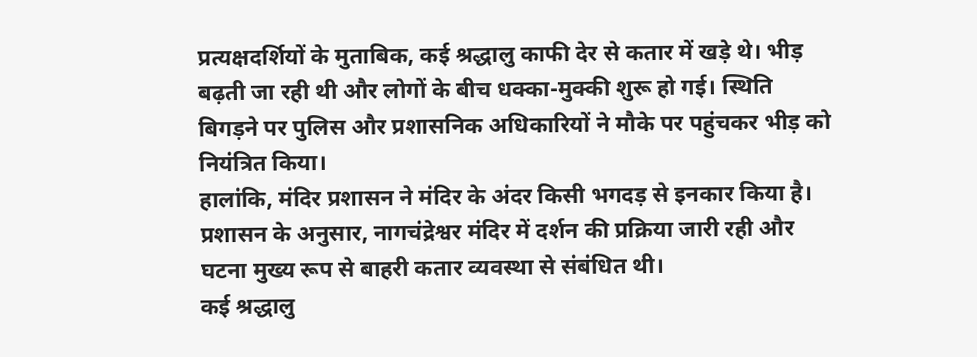प्रत्यक्षदर्शियों के मुताबिक, कई श्रद्धालु काफी देर से कतार में खड़े थे। भीड़ बढ़ती जा रही थी और लोगों के बीच धक्का-मुक्की शुरू हो गई। स्थिति बिगड़ने पर पुलिस और प्रशासनिक अधिकारियों ने मौके पर पहुंचकर भीड़ को नियंत्रित किया।
हालांकि, मंदिर प्रशासन ने मंदिर के अंदर किसी भगदड़ से इनकार किया है। प्रशासन के अनुसार, नागचंद्रेश्वर मंदिर में दर्शन की प्रक्रिया जारी रही और घटना मुख्य रूप से बाहरी कतार व्यवस्था से संबंधित थी।
कई श्रद्धालु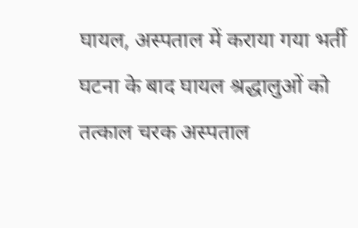घायल, अस्पताल में कराया गया भर्ती
घटना के बाद घायल श्रद्धालुओं को तत्काल चरक अस्पताल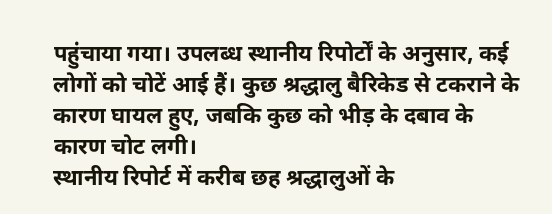पहुंचाया गया। उपलब्ध स्थानीय रिपोर्टों के अनुसार, कई लोगों को चोटें आई हैं। कुछ श्रद्धालु बैरिकेड से टकराने के कारण घायल हुए, जबकि कुछ को भीड़ के दबाव के कारण चोट लगी।
स्थानीय रिपोर्ट में करीब छह श्रद्धालुओं के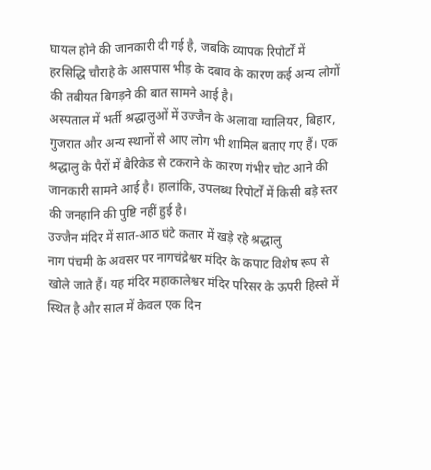घायल होने की जानकारी दी गई है, जबकि व्यापक रिपोर्टों में हरसिद्धि चौराहे के आसपास भीड़ के दबाव के कारण कई अन्य लोगों की तबीयत बिगड़ने की बात सामने आई है।
अस्पताल में भर्ती श्रद्धालुओं में उज्जैन के अलावा ग्वालियर, बिहार, गुजरात और अन्य स्थानों से आए लोग भी शामिल बताए गए हैं। एक श्रद्धालु के पैरों में बैरिकेड से टकराने के कारण गंभीर चोट आने की जानकारी सामने आई है। हालांकि, उपलब्ध रिपोर्टों में किसी बड़े स्तर की जनहानि की पुष्टि नहीं हुई है।
उज्जैन मंदिर में सात-आठ घंटे कतार में खड़े रहे श्रद्धालु
नाग पंचमी के अवसर पर नागचंद्रेश्वर मंदिर के कपाट विशेष रूप से खोले जाते हैं। यह मंदिर महाकालेश्वर मंदिर परिसर के ऊपरी हिस्से में स्थित है और साल में केवल एक दिन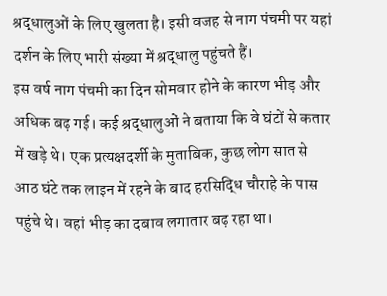श्रद्धालुओं के लिए खुलता है। इसी वजह से नाग पंचमी पर यहां दर्शन के लिए भारी संख्या में श्रद्धालु पहुंचते हैं।
इस वर्ष नाग पंचमी का दिन सोमवार होने के कारण भीड़ और अधिक बढ़ गई। कई श्रद्धालुओं ने बताया कि वे घंटों से कतार में खड़े थे। एक प्रत्यक्षदर्शी के मुताबिक, कुछ लोग सात से आठ घंटे तक लाइन में रहने के बाद हरसिद्धि चौराहे के पास पहुंचे थे। वहां भीड़ का दबाव लगातार बढ़ रहा था।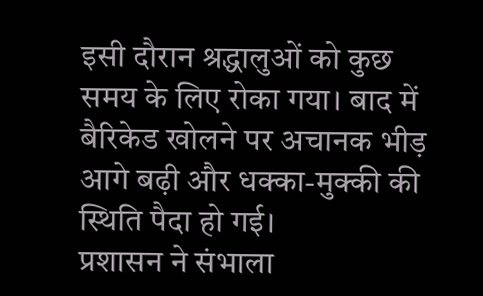इसी दौरान श्रद्धालुओं को कुछ समय के लिए रोका गया। बाद में बैरिकेड खोलने पर अचानक भीड़ आगे बढ़ी और धक्का-मुक्की की स्थिति पैदा हो गई।
प्रशासन ने संभाला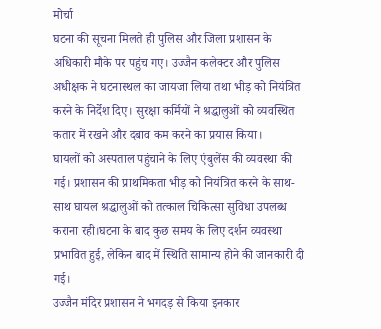मोर्चा
घटना की सूचना मिलते ही पुलिस और जिला प्रशासन के अधिकारी मौके पर पहुंच गए। उज्जैन कलेक्टर और पुलिस अधीक्षक ने घटनास्थल का जायजा लिया तथा भीड़ को नियंत्रित करने के निर्देश दिए। सुरक्षा कर्मियों ने श्रद्धालुओं को व्यवस्थित कतार में रखने और दबाव कम करने का प्रयास किया।
घायलों को अस्पताल पहुंचाने के लिए एंबुलेंस की व्यवस्था की गई। प्रशासन की प्राथमिकता भीड़ को नियंत्रित करने के साथ-साथ घायल श्रद्धालुओं को तत्काल चिकित्सा सुविधा उपलब्ध कराना रही।घटना के बाद कुछ समय के लिए दर्शन व्यवस्था प्रभावित हुई, लेकिन बाद में स्थिति सामान्य होने की जानकारी दी गई।
उज्जैन मंदिर प्रशासन ने भगदड़ से किया इनकार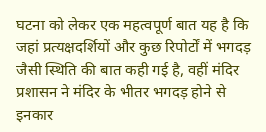घटना को लेकर एक महत्वपूर्ण बात यह है कि जहां प्रत्यक्षदर्शियों और कुछ रिपोर्टों में भगदड़ जैसी स्थिति की बात कही गई है, वहीं मंदिर प्रशासन ने मंदिर के भीतर भगदड़ होने से इनकार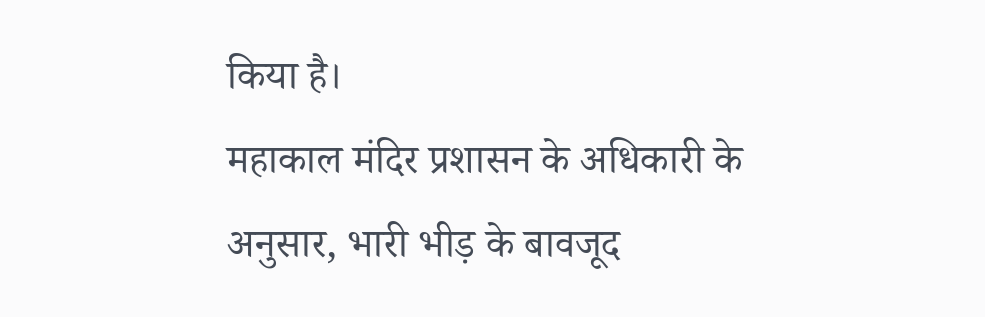किया है।
महाकाल मंदिर प्रशासन के अधिकारी के अनुसार, भारी भीड़ के बावजूद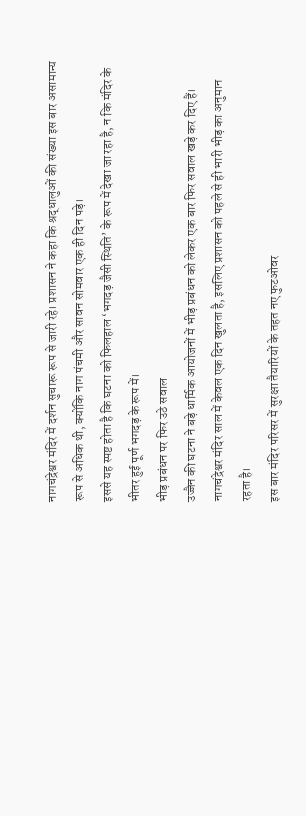नागचंद्रेश्वर मंदिर में दर्शन सुचारू रूप से जारी रहे। प्रशासन ने कहा कि श्रद्धालुओं की संख्या इस बार असामान्य रूप से अधिक थी, क्योंकि नाग पंचमी और सावन सोमवार एक ही दिन पड़े।
इससे यह स्पष्ट होता है कि घटना को फिलहाल ‘भगदड़ जैसी स्थिति’ के रूप में देखा जा रहा है, न कि मंदिर के भीतर हुई पूर्ण भगदड़ के रूप में।
भीड़ प्रबंधन पर फिर उठे सवाल
उज्जैन की घटना ने बड़े धार्मिक आयोजनों में भीड़ प्रबंधन को लेकर एक बार फिर सवाल खड़े कर दिए हैं। नागचंद्रेश्वर मंदिर साल में केवल एक दिन खुलता है, इसलिए प्रशासन को पहले से ही भारी भीड़ का अनुमान रहता है।
इस बार मंदिर परिसर में सुरक्षा तैयारियों के तहत नए फुटओवर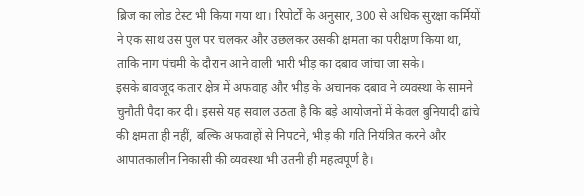ब्रिज का लोड टेस्ट भी किया गया था। रिपोर्टों के अनुसार, 300 से अधिक सुरक्षा कर्मियों ने एक साथ उस पुल पर चलकर और उछलकर उसकी क्षमता का परीक्षण किया था, ताकि नाग पंचमी के दौरान आने वाली भारी भीड़ का दबाव जांचा जा सके।
इसके बावजूद कतार क्षेत्र में अफवाह और भीड़ के अचानक दबाव ने व्यवस्था के सामने चुनौती पैदा कर दी। इससे यह सवाल उठता है कि बड़े आयोजनों में केवल बुनियादी ढांचे की क्षमता ही नहीं, बल्कि अफवाहों से निपटने, भीड़ की गति नियंत्रित करने और आपातकालीन निकासी की व्यवस्था भी उतनी ही महत्वपूर्ण है।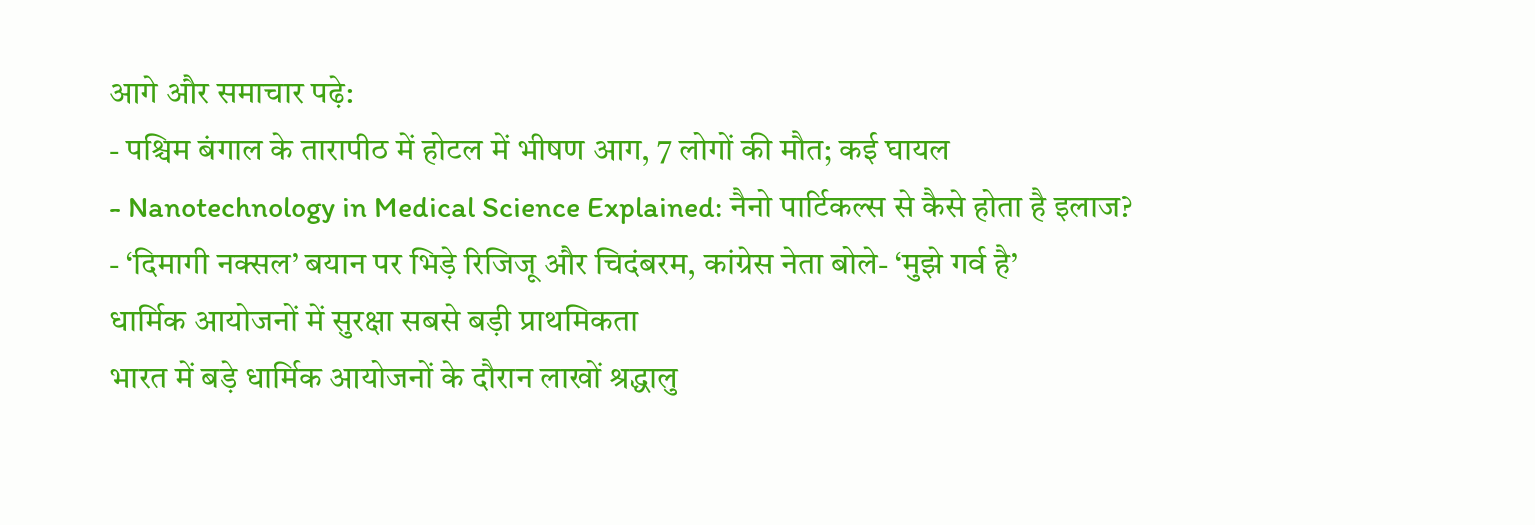आगे और समाचार पढ़े:
- पश्चिम बंगाल के तारापीठ में होटल में भीषण आग, 7 लोगों की मौत; कई घायल
- Nanotechnology in Medical Science Explained: नैनो पार्टिकल्स से कैसे होता है इलाज?
- ‘दिमागी नक्सल’ बयान पर भिड़े रिजिजू और चिदंबरम, कांग्रेस नेता बोले- ‘मुझे गर्व है’
धार्मिक आयोजनों में सुरक्षा सबसे बड़ी प्राथमिकता
भारत में बड़े धार्मिक आयोजनों के दौरान लाखों श्रद्धालु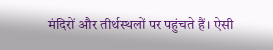मंदिरों और तीर्थस्थलों पर पहुंचते हैं। ऐसी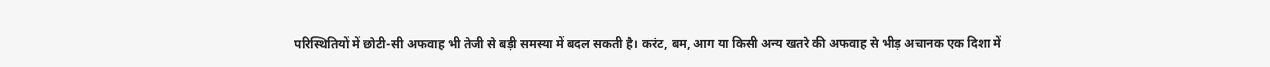परिस्थितियों में छोटी-सी अफवाह भी तेजी से बड़ी समस्या में बदल सकती है। करंट, बम, आग या किसी अन्य खतरे की अफवाह से भीड़ अचानक एक दिशा में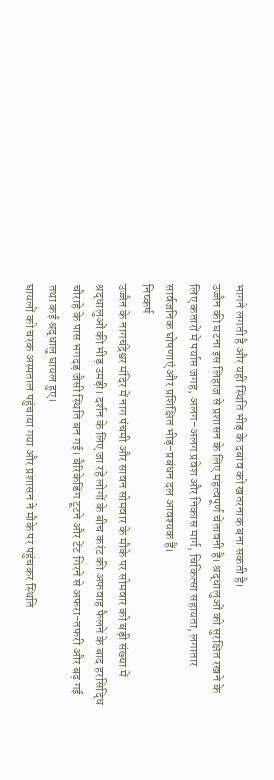भागने लगती है और यही स्थिति भीड़ के दबाव को खतरनाक बना सकती है।
उज्जैन की घटना इस लिहाज से प्रशासन के लिए महत्वपूर्ण चेतावनी है। श्रद्धालुओं को सुरक्षित रखने के लिए कतारों में पर्याप्त जगह, अलग-अलग प्रवेश और निकास मार्ग, चिकित्सा सहायता, लगातार सार्वजनिक घोषणाएं और प्रशिक्षित भीड़-प्रबंधन दल आवश्यक हैं।
निष्कर्ष
उज्जैन के नागचंद्रेश्वर मंदिर में नाग पंचमी और सावन सोमवार के मौके पर सोमवार को बड़ी संख्या में श्रद्धालुओं की भीड़ उमड़ी। दर्शन के लिए जा रहे लोगों के बीच करंट की अफवाह फैलने के बाद हरसिद्धि चौराहे के पास भगदड़ जैसी स्थिति बन गई। बैरिकेडिंग टूटने और टेंट गिरने से अफरा-तफरी और बढ़ गई तथा कई श्रद्धालु घायल हुए।
घायलों को चरक अस्पताल पहुंचाया गया और प्रशासन ने मौके पर पहुंचकर स्थिति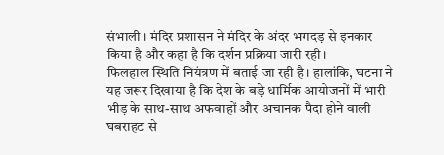संभाली। मंदिर प्रशासन ने मंदिर के अंदर भगदड़ से इनकार किया है और कहा है कि दर्शन प्रक्रिया जारी रही।
फिलहाल स्थिति नियंत्रण में बताई जा रही है। हालांकि, घटना ने यह जरूर दिखाया है कि देश के बड़े धार्मिक आयोजनों में भारी भीड़ के साथ-साथ अफवाहों और अचानक पैदा होने वाली घबराहट से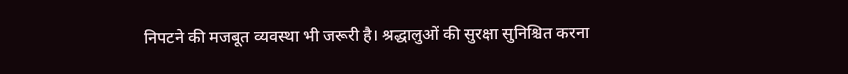निपटने की मजबूत व्यवस्था भी जरूरी है। श्रद्धालुओं की सुरक्षा सुनिश्चित करना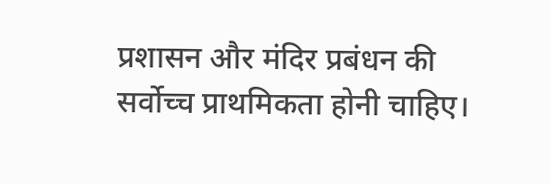प्रशासन और मंदिर प्रबंधन की सर्वोच्च प्राथमिकता होनी चाहिए।